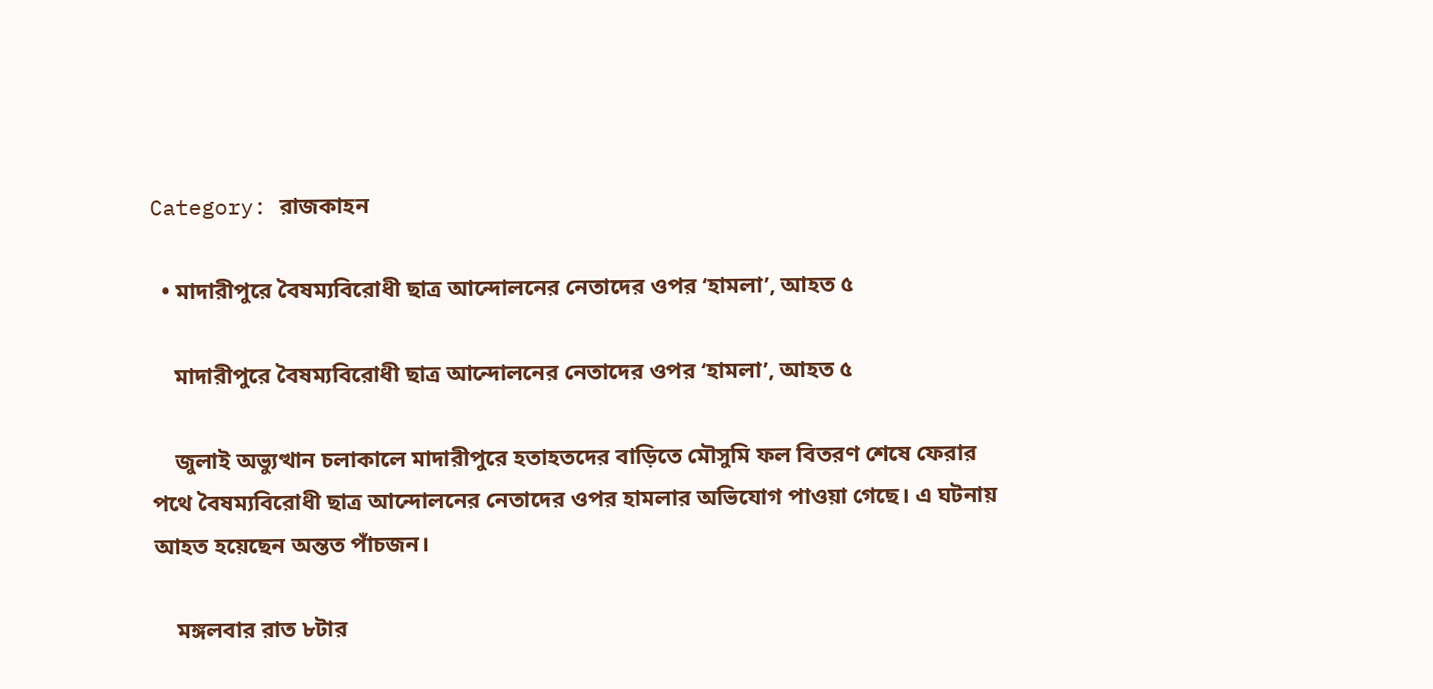Category: রাজকাহন

  • মাদারীপুরে বৈষম্যবিরোধী ছাত্র আন্দোলনের নেতাদের ওপর ‘হামলা’, আহত ৫

    মাদারীপুরে বৈষম্যবিরোধী ছাত্র আন্দোলনের নেতাদের ওপর ‘হামলা’, আহত ৫

    জুলাই অভ্যুত্থান চলাকালে মাদারীপুরে হতাহতদের বাড়িতে মৌসুমি ফল বিতরণ শেষে ফেরার পথে বৈষম্যবিরোধী ছাত্র আন্দোলনের নেতাদের ওপর হামলার অভিযোগ পাওয়া গেছে। এ ঘটনায় আহত হয়েছেন অন্তত পাঁচজন।

    মঙ্গলবার রাত ৮টার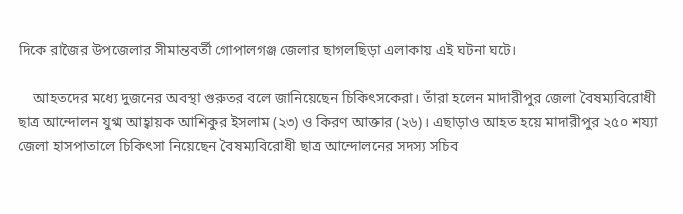দিকে রাজৈর উপজেলার সীমান্তবর্তী গোপালগঞ্জ জেলার ছাগলছিড়া এলাকায় এই ঘটনা ঘটে।

    আহতদের মধ্যে দুজনের অবস্থা গুরুতর বলে জানিয়েছেন চিকিৎসকেরা। তাঁরা হলেন মাদারীপুর জেলা বৈষম্যবিরোধী ছাত্র আন্দোলন যুগ্ম আহ্বায়ক আশিকুর ইসলাম (২৩) ও কিরণ আক্তার (২৬)। এছাড়াও আহত হয়ে মাদারীপুর ২৫০ শয্যা জেলা হাসপাতালে চিকিৎসা নিয়েছেন বৈষম্যবিরোধী ছাত্র আন্দোলনের সদস্য সচিব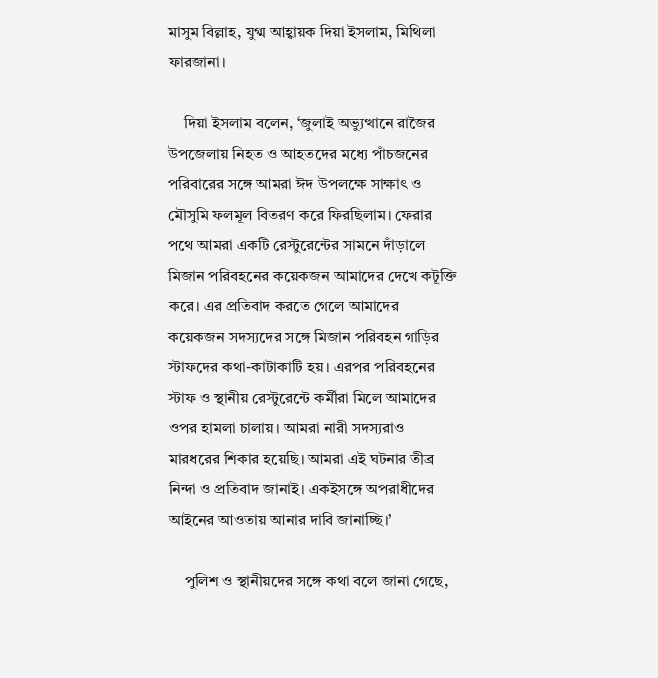মাসুম বিল্লাহ, যুগ্ম আহ্বায়ক দিয়া ইসলাম, মিথিলা ফারজানা।

    দিয়া ইসলাম বলেন, ‘জুলাই অভ্যুত্থানে রাজৈর উপজেলায় নিহত ও আহতদের মধ্যে পাঁচজনের পরিবারের সঙ্গে আমরা ঈদ উপলক্ষে সাক্ষাৎ ও মৌসুমি ফলমূল বিতরণ করে ফিরছিলাম। ফেরার পথে আমরা একটি রেস্টুরেন্টের সামনে দাঁড়ালে মিজান পরিবহনের কয়েকজন আমাদের দেখে কটূক্তি করে। এর প্রতিবাদ করতে গেলে আমাদের কয়েকজন সদস্যদের সঙ্গে মিজান পরিবহন গাড়ির স্টাফদের কথা-কাটাকাটি হয়। এরপর পরিবহনের স্টাফ ও স্থানীয় রেস্টুরেন্টে কর্মীরা মিলে আমাদের ওপর হামলা চালায়। আমরা নারী সদস্যরাও মারধরের শিকার হয়েছি। আমরা এই ঘটনার তীব্র নিন্দা ও প্রতিবাদ জানাই। একইসঙ্গে অপরাধীদের আইনের আওতায় আনার দাবি জানাচ্ছি।’

    পুলিশ ও স্থানীয়দের সঙ্গে কথা বলে জানা গেছে,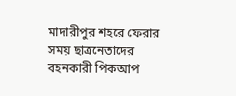মাদারীপুর শহরে ফেরার সময় ছাত্রনেতাদের বহনকারী পিকআপ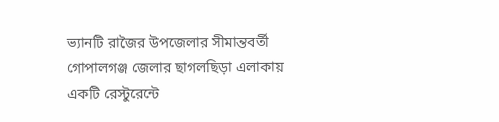ভ্যানটি রাজৈর উপজেলার সীমান্তবর্তী গোপালগঞ্জ জেলার ছাগলছিড়া এলাকায় একটি রেস্টুরেন্টে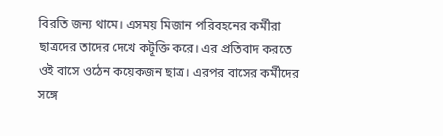বিরতি জন্য থামে। এসময় মিজান পরিবহনের কর্মীরা ছাত্রদের তাদের দেখে কটূক্তি করে। এর প্রতিবাদ করতে ওই বাসে ওঠেন কয়েকজন ছাত্র। এরপর বাসের কর্মীদের সঙ্গে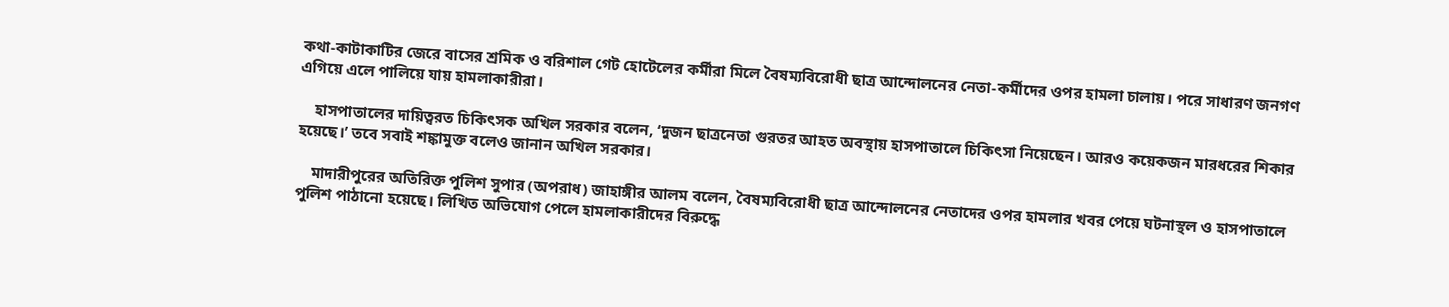কথা-কাটাকাটির জেরে বাসের শ্রমিক ও বরিশাল গেট হোটেলের কর্মীরা মিলে বৈষম্যবিরোধী ছাত্র আন্দোলনের নেতা-কর্মীদের ওপর হামলা চালায়। পরে সাধারণ জনগণ এগিয়ে এলে পালিয়ে যায় হামলাকারীরা।

    হাসপাতালের দায়িত্বরত চিকিৎসক অখিল সরকার বলেন, ‘দুজন ছাত্রনেতা গুরতর আহত অবস্থায় হাসপাতালে চিকিৎসা নিয়েছেন। আরও কয়েকজন মারধরের শিকার হয়েছে।’ তবে সবাই শঙ্কামুক্ত বলেও জানান অখিল সরকার।

    মাদারীপুরের অতিরিক্ত পুলিশ সুপার (অপরাধ) জাহাঙ্গীর আলম বলেন, বৈষম্যবিরোধী ছাত্র আন্দোলনের নেতাদের ওপর হামলার খবর পেয়ে ঘটনাস্থল ও হাসপাতালে পুলিশ পাঠানো হয়েছে। লিখিত অভিযোগ পেলে হামলাকারীদের বিরুদ্ধে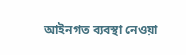আইনগত ব্যবস্থা নেওয়া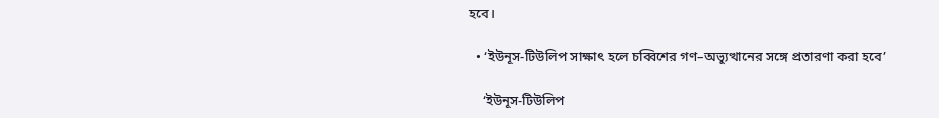হবে।

  • ‘ইউনূস-টিউলিপ সাক্ষাৎ হলে চব্বিশের গণ–অভ্যুত্থানের সঙ্গে প্রতারণা করা হবে’

    ‘ইউনূস-টিউলিপ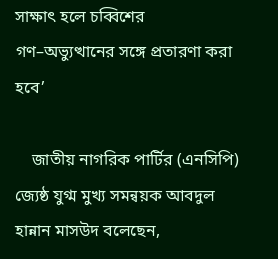সাক্ষাৎ হলে চব্বিশের গণ–অভ্যুত্থানের সঙ্গে প্রতারণা করা হবে’

    জাতীয় নাগরিক পার্টির (এনসিপি) জ্যেষ্ঠ যুগ্ম মুখ্য সমন্বয়ক আবদুল হান্নান মাসউদ বলেছেন,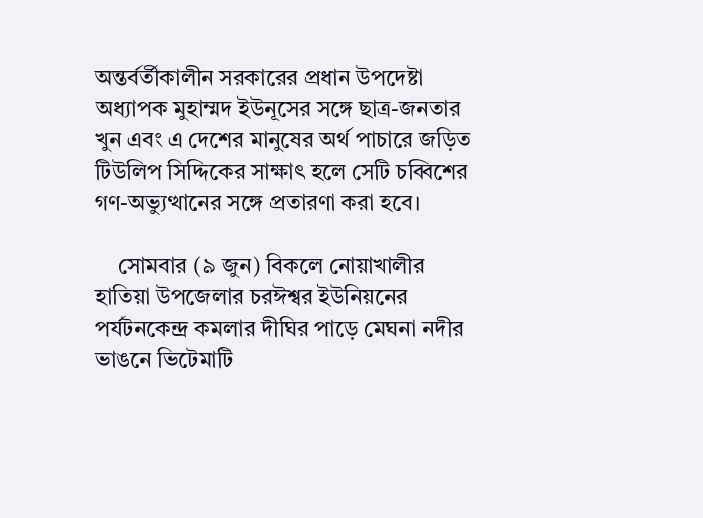অন্তর্বর্তীকালীন সরকারের প্রধান উপদেষ্টা অধ্যাপক মুহাম্মদ ইউনূসের সঙ্গে ছাত্র-জনতার খুন এবং এ দেশের মানুষের অর্থ পাচারে জড়িত টিউলিপ সিদ্দিকের সাক্ষাৎ হলে সেটি চব্বিশের গণ-অভ্যুত্থানের সঙ্গে প্রতারণা করা হবে।

    সোমবার (৯ জুন) বিকলে নোয়াখালীর হাতিয়া উপজেলার চরঈশ্বর ইউনিয়নের পর্যটনকেন্দ্র কমলার দীঘির পাড়ে মেঘনা নদীর ভাঙনে ভিটেমাটি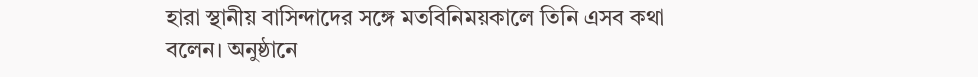হারা স্থানীয় বাসিন্দাদের সঙ্গে মতবিনিময়কালে তিনি এসব কথা বলেন। অনুষ্ঠানে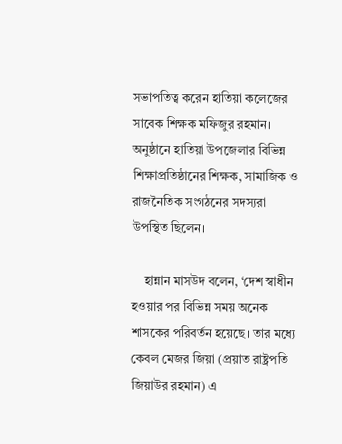সভাপতিত্ব করেন হাতিয়া কলেজের সাবেক শিক্ষক মফিজুর রহমান। অনুষ্ঠানে হাতিয়া উপজেলার বিভিন্ন শিক্ষাপ্রতিষ্ঠানের শিক্ষক, সামাজিক ও রাজনৈতিক সংগঠনের সদস্যরা উপস্থিত ছিলেন।

    হান্নান মাসউদ বলেন, ‘দেশ স্বাধীন হওয়ার পর বিভিন্ন সময় অনেক শাসকের পরিবর্তন হয়েছে। তার মধ্যে কেবল মেজর জিয়া (প্রয়াত রাষ্ট্রপতি জিয়াউর রহমান) এ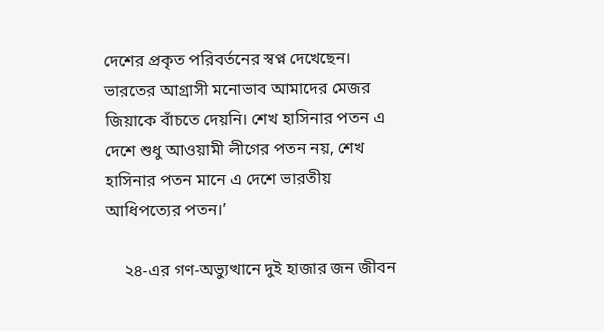দেশের প্রকৃত পরিবর্তনের স্বপ্ন দেখেছেন। ভারতের আগ্রাসী মনোভাব আমাদের মেজর জিয়াকে বাঁচতে দেয়নি। শেখ হাসিনার পতন এ দেশে শুধু আওয়ামী লীগের পতন নয়, শেখ হাসিনার পতন মানে এ দেশে ভারতীয় আধিপত্যের পতন।’

    ২৪-এর গণ-অভ্যুত্থানে দুই হাজার জন জীবন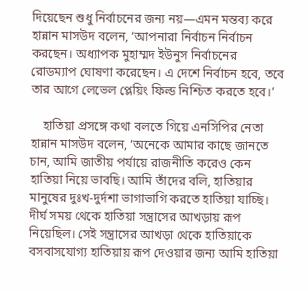দিয়েছেন শুধু নির্বাচনের জন্য নয়—এমন মন্তব্য করে হান্নান মাসউদ বলেন, ‘আপনারা নির্বাচন নির্বাচন করছেন। অধ্যাপক মুহাম্মদ ইউনুস নির্বাচনের রোডম্যাপ ঘোষণা করেছেন। এ দেশে নির্বাচন হবে, তবে তার আগে লেভেল প্লেয়িং ফিল্ড নিশ্চিত করতে হবে।’

    হাতিয়া প্রসঙ্গে কথা বলতে গিয়ে এনসিপির নেতা হান্নান মাসউদ বলেন, ‘অনেকে আমার কাছে জানতে চান, আমি জাতীয় পর্যায়ে রাজনীতি করেও কেন হাতিয়া নিয়ে ভাবছি। আমি তাঁদের বলি, হাতিয়ার মানুষের দুঃখ-দুর্দশা ভাগাভাগি করতে হাতিয়া যাচ্ছি। দীর্ঘ সময় থেকে হাতিয়া সন্ত্রাসের আখড়ায় রূপ নিয়েছিল। সেই সন্ত্রাসের আখড়া থেকে হাতিয়াকে বসবাসযোগ্য হাতিয়ায় রূপ দেওয়ার জন্য আমি হাতিয়া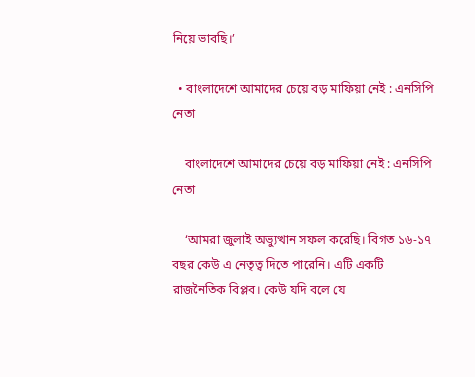নিয়ে ভাবছি।’

  • বাংলাদেশে আমাদের চেয়ে বড় মাফিয়া নেই : এনসিপি নেতা

    বাংলাদেশে আমাদের চেয়ে বড় মাফিয়া নেই : এনসিপি নেতা

    ‘আমরা জুলাই অভ্যুত্থান সফল করেছি। বিগত ১৬-১৭ বছর কেউ এ নেতৃত্ব দিতে পারেনি। এটি একটি রাজনৈতিক বিপ্লব। কেউ যদি বলে যে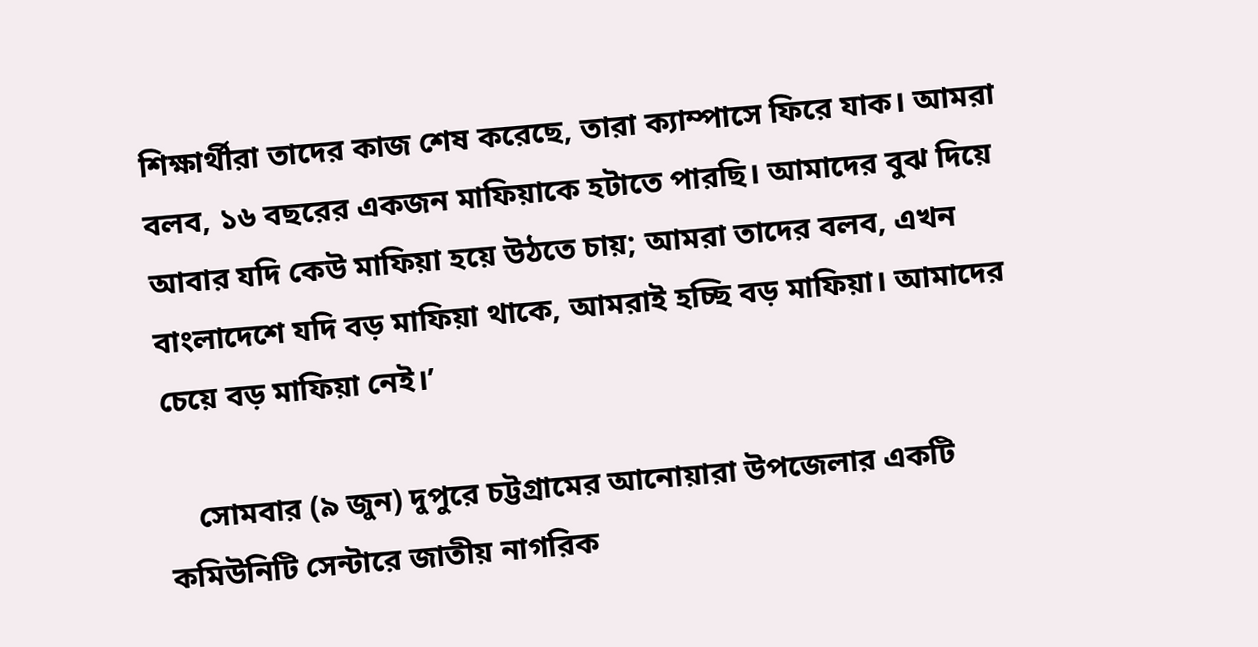শিক্ষার্থীরা তাদের কাজ শেষ করেছে, তারা ক্যাম্পাসে ফিরে যাক। আমরা বলব, ১৬ বছরের একজন মাফিয়াকে হটাতে পারছি। আমাদের বুঝ দিয়ে আবার যদি কেউ মাফিয়া হয়ে উঠতে চায়; আমরা তাদের বলব, এখন বাংলাদেশে যদি বড় মাফিয়া থাকে, আমরাই হচ্ছি বড় মাফিয়া। আমাদের চেয়ে বড় মাফিয়া নেই।’

    সোমবার (৯ জুন) দুপুরে চট্টগ্রামের আনোয়ারা উপজেলার একটি কমিউনিটি সেন্টারে জাতীয় নাগরিক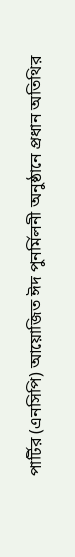পার্টির (এনসিপি) আয়োজিত ঈদ পুনর্মিলনী অনুষ্ঠানে প্রধান অতিথির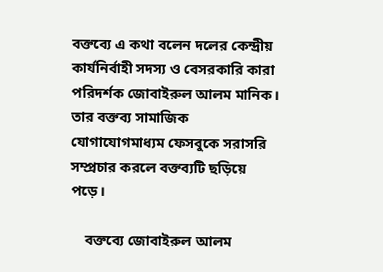বক্তব্যে এ কথা বলেন দলের কেন্দ্রীয় কার্যনির্বাহী সদস্য ও বেসরকারি কারা পরিদর্শক জোবাইরুল আলম মানিক। তার বক্তব্য সামাজিক যোগাযোগমাধ্যম ফেসবুকে সরাসরি সম্প্রচার করলে বক্তব্যটি ছড়িয়ে পড়ে।

    বক্তব্যে জোবাইরুল আলম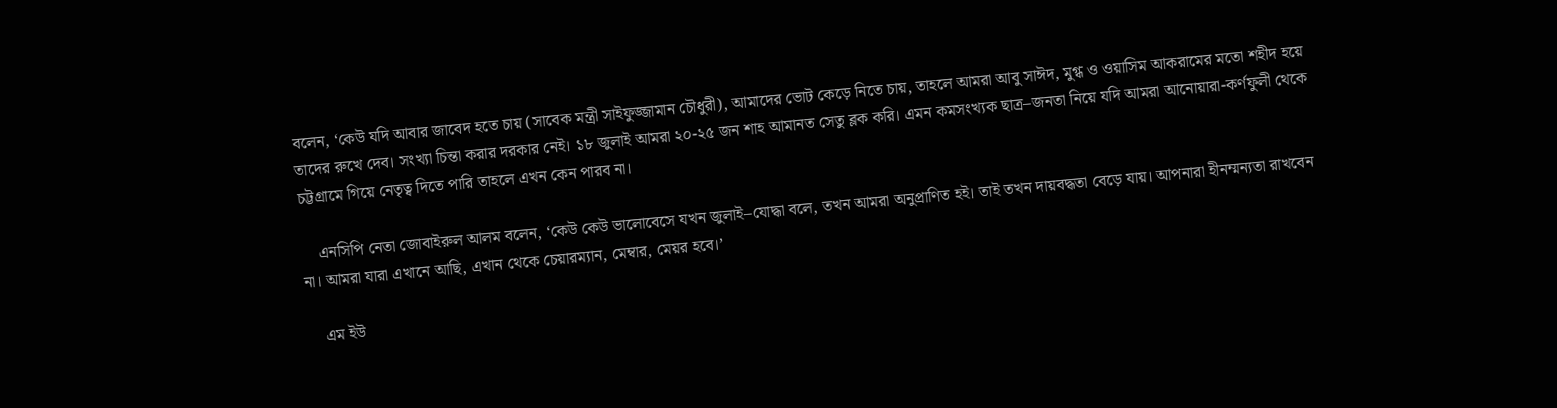বলেন, ‘কেউ যদি আবার জাবেদ হতে চায় (সাবেক মন্ত্রী সাইফুজ্জামান চৌধুরী), আমাদের ভোট কেড়ে নিতে চায়, তাহলে আমরা আবু সাঈদ, মুগ্ধ ও ওয়াসিম আকরামের মতো শহীদ হয়ে তাদের রুখে দেব। সংখ্যা চিন্তা করার দরকার নেই। ১৮ জুলাই আমরা ২০-২৫ জন শাহ আমানত সেতু ব্লক করি। এমন কমসংখ্যক ছাত্র–জনতা নিয়ে যদি আমরা আনোয়ারা-কর্ণফুলী থেকে চট্টগ্রামে গিয়ে নেতৃত্ব দিতে পারি তাহলে এখন কেন পারব না।

    এনসিপি নেতা জোবাইরুল আলম বলেন, ‘কেউ কেউ ভালোবেসে যখন জুলাই–যোদ্ধা বলে, তখন আমরা অনুপ্রাণিত হই। তাই তখন দায়বদ্ধতা বেড়ে যায়। আপনারা হীনম্মন্যতা রাখবেন না। আমরা যারা এখানে আছি, এখান থেকে চেয়ারম্যান, মেম্বার, মেয়র হবে।’

    এম ইউ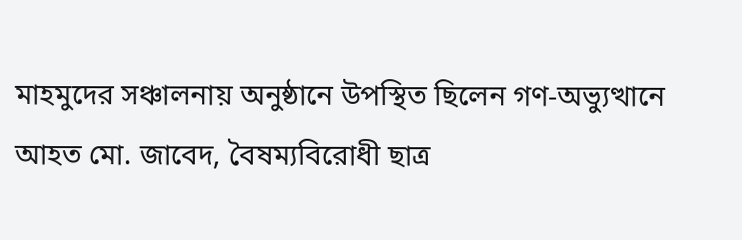মাহমুদের সঞ্চালনায় অনুষ্ঠানে উপস্থিত ছিলেন গণ-অভ্যুত্থানে আহত মো. জাবেদ, বৈষম্যবিরোধী ছাত্র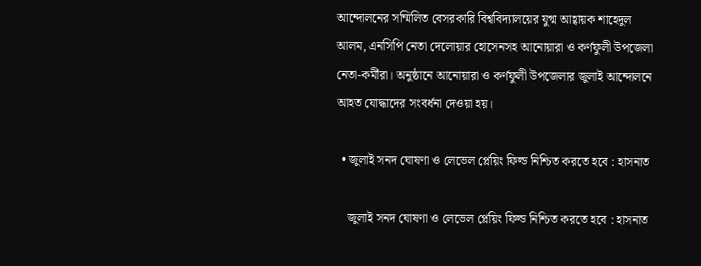আন্দোলনের সম্মিলিত বেসরকারি বিশ্ববিদ্যালয়ের যুগ্ম আহ্বায়ক শাহেদুল আলম, এনসিপি নেতা দেলোয়ার হোসেনসহ আনোয়ারা ও কর্ণফুলী উপজেলা নেতা-কর্মীরা। অনুষ্ঠানে আনোয়ারা ও কর্ণফুলী উপজেলার জুলাই আন্দোলনে আহত যোদ্ধাদের সংবর্ধনা দেওয়া হয়।

  • জুলাই সনদ ঘোষণা ও লেভেল প্লেয়িং ফিল্ড নিশ্চিত করতে হবে : হাসনাত

    জুলাই সনদ ঘোষণা ও লেভেল প্লেয়িং ফিল্ড নিশ্চিত করতে হবে : হাসনাত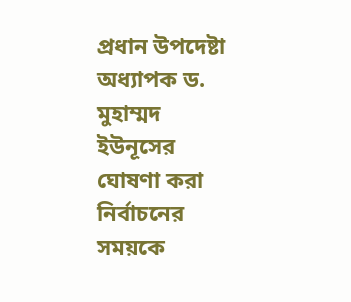প্রধান উপদেষ্টা অধ্যাপক ড. মুহাম্মদ ইউনূসের ঘোষণা করা নির্বাচনের সময়কে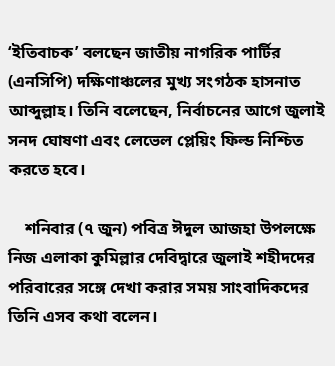‘ইতিবাচক’ বলছেন জাতীয় নাগরিক পার্টির (এনসিপি) দক্ষিণাঞ্চলের মুখ্য সংগঠক হাসনাত আব্দুল্লাহ। তিনি বলেছেন, নির্বাচনের আগে জুলাই সনদ ঘোষণা এবং লেভেল প্লেয়িং ফিল্ড নিশ্চিত করতে হবে।

    শনিবার (৭ জুন) পবিত্র ঈদুল আজহা উপলক্ষে নিজ এলাকা কুমিল্লার দেবিদ্বারে জুলাই শহীদদের পরিবারের সঙ্গে দেখা করার সময় সাংবাদিকদের তিনি এসব কথা বলেন।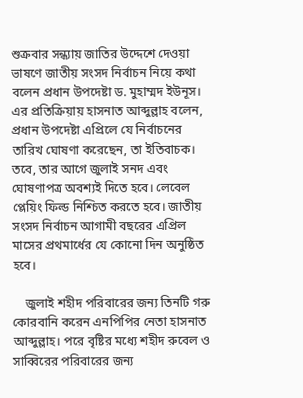শুক্রবার সন্ধ্যায় জাতির উদ্দেশে দেওয়া ভাষণে জাতীয় সংসদ নির্বাচন নিয়ে কথা বলেন প্রধান উপদেষ্টা ড. মুহাম্মদ ইউনূস। এর প্রতিক্রিয়ায় হাসনাত আব্দুল্লাহ বলেন, প্রধান উপদেষ্টা এপ্রিলে যে নির্বাচনের তারিখ ঘোষণা করেছেন, তা ইতিবাচক। তবে, তার আগে জুলাই সনদ এবং ঘোষণাপত্র অবশ্যই দিতে হবে। লেবেল প্লেয়িং ফিল্ড নিশ্চিত করতে হবে। জাতীয় সংসদ নির্বাচন আগামী বছরের এপ্রিল মাসের প্রথমার্ধের যে কোনো দিন অনুষ্ঠিত হবে।

    জুলাই শহীদ পরিবারের জন্য তিনটি গরু কোরবানি করেন এনপিপির নেতা হাসনাত আব্দুল্লাহ। পরে বৃষ্টির মধ্যে শহীদ রুবেল ও সাব্বিরের পরিবারের জন্য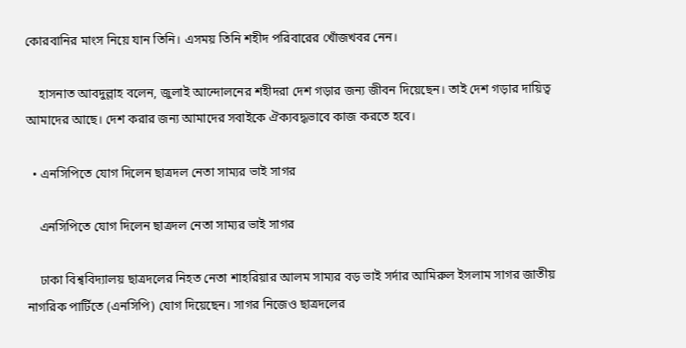কোরবানির মাংস নিয়ে যান তিনি। এসময় তিনি শহীদ পরিবারের খোঁজখবর নেন।

    হাসনাত আবদুল্লাহ বলেন, জুলাই আন্দোলনের শহীদরা দেশ গড়ার জন্য জীবন দিয়েছেন। তাই দেশ গড়ার দায়িত্ব আমাদের আছে। দেশ করার জন্য আমাদের সবাইকে ঐক্যবদ্ধভাবে কাজ করতে হবে।

  • এনসিপিতে যোগ দিলেন ছাত্রদল নেতা সাম্যর ভাই সাগর

    এনসিপিতে যোগ দিলেন ছাত্রদল নেতা সাম্যর ভাই সাগর

    ঢাকা বিশ্ববিদ্যালয় ছাত্রদলের নিহত নেতা শাহরিয়ার আলম সাম্যর বড় ভাই সর্দার আমিরুল ইসলাম সাগর জাতীয় নাগরিক পার্টিতে (এনসিপি) যোগ দিয়েছেন। সাগর নিজেও ছাত্রদলের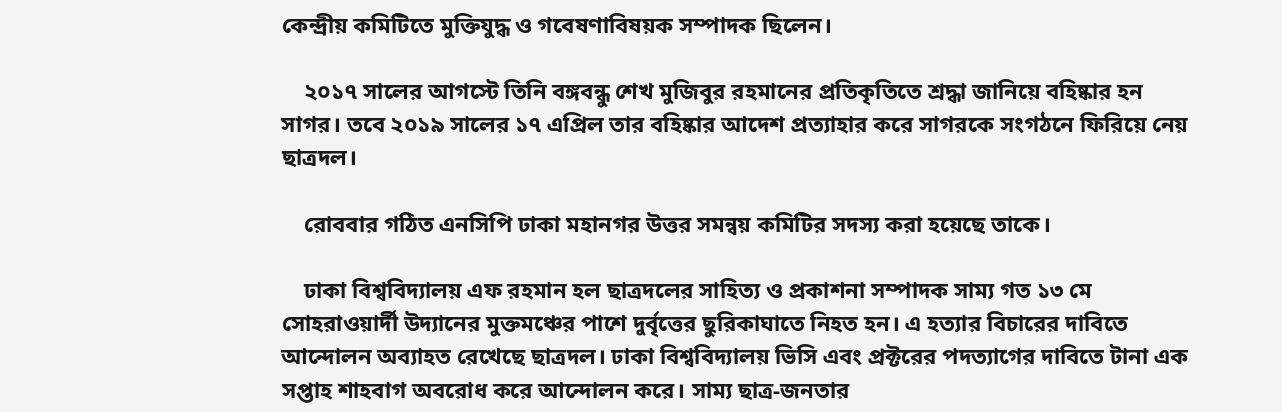কেন্দ্রীয় কমিটিতে মুক্তিযুদ্ধ ও গবেষণাবিষয়ক সম্পাদক ছিলেন।

    ২০১৭ সালের আগস্টে তিনি বঙ্গবন্ধু শেখ মুজিবুর রহমানের প্রতিকৃতিতে শ্রদ্ধা জানিয়ে বহিষ্কার হন সাগর। তবে ২০১৯ সালের ১৭ এপ্রিল তার বহিষ্কার আদেশ প্রত্যাহার করে সাগরকে সংগঠনে ফিরিয়ে নেয় ছাত্রদল।

    রোববার গঠিত এনসিপি ঢাকা মহানগর উত্তর সমন্বয় কমিটির সদস্য করা হয়েছে তাকে।

    ঢাকা বিশ্ববিদ্যালয় এফ রহমান হল ছাত্রদলের সাহিত্য ও প্রকাশনা সম্পাদক সাম্য গত ১৩ মে সোহরাওয়ার্দী উদ্যানের মুক্তমঞ্চের পাশে দুর্বৃত্তের ছুরিকাঘাতে নিহত হন। এ হত্যার বিচারের দাবিতে আন্দোলন অব্যাহত রেখেছে ছাত্রদল। ঢাকা বিশ্ববিদ্যালয় ভিসি এবং প্রক্টরের পদত্যাগের দাবিতে টানা এক সপ্তাহ শাহবাগ অবরোধ করে আন্দোলন করে। সাম্য ছাত্র-জনতার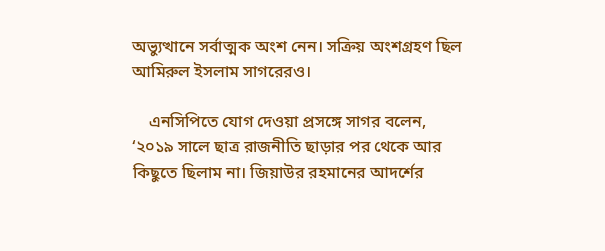অভ্যুত্থানে সর্বাত্মক অংশ নেন। সক্রিয় অংশগ্রহণ ছিল আমিরুল ইসলাম সাগরেরও।

    এনসিপিতে যোগ দেওয়া প্রসঙ্গে সাগর বলেন, ‘২০১৯ সালে ছাত্র রাজনীতি ছাড়ার পর থেকে আর কিছুতে ছিলাম না। জিয়াউর রহমানের আদর্শের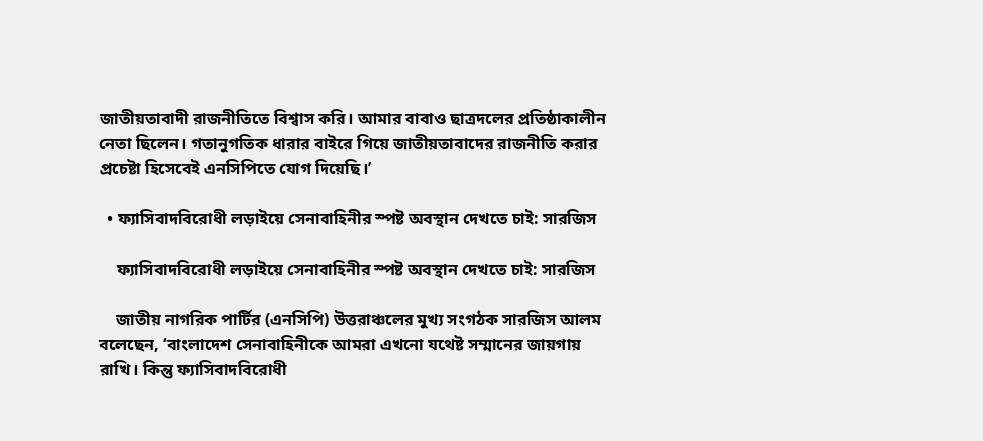জাতীয়তাবাদী রাজনীতিতে বিশ্বাস করি। আমার বাবাও ছাত্রদলের প্রতিষ্ঠাকালীন নেতা ছিলেন। গতানুগতিক ধারার বাইরে গিয়ে জাতীয়তাবাদের রাজনীতি করার প্রচেষ্টা হিসেবেই এনসিপিতে যোগ দিয়েছি।’

  • ফ্যাসিবাদবিরোধী লড়াইয়ে সেনাবাহিনীর স্পষ্ট অবস্থান দেখতে চাই: সারজিস

    ফ্যাসিবাদবিরোধী লড়াইয়ে সেনাবাহিনীর স্পষ্ট অবস্থান দেখতে চাই: সারজিস

    জাতীয় নাগরিক পার্টির (এনসিপি) উত্তরাঞ্চলের মুখ্য সংগঠক সারজিস আলম বলেছেন, ‘বাংলাদেশ সেনাবাহিনীকে আমরা এখনো যথেষ্ট সম্মানের জায়গায় রাখি। কিন্তু ফ্যাসিবাদবিরোধী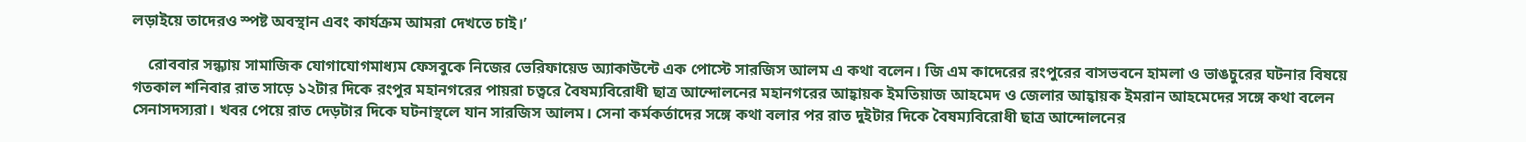লড়াইয়ে তাদেরও স্পষ্ট অবস্থান এবং কার্যক্রম আমরা দেখতে চাই।’

    রোববার সন্ধ্যায় সামাজিক যোগাযোগমাধ্যম ফেসবুকে নিজের ভেরিফায়েড অ্যাকাউন্টে এক পোস্টে সারজিস আলম এ কথা বলেন। জি এম কাদেরের রংপুরের বাসভবনে হামলা ও ভাঙচুরের ঘটনার বিষয়ে গতকাল শনিবার রাত সাড়ে ১২টার দিকে রংপুর মহানগরের পায়রা চত্বরে বৈষম্যবিরোধী ছাত্র আন্দোলনের মহানগরের আহ্বায়ক ইমতিয়াজ আহমেদ ও জেলার আহ্বায়ক ইমরান আহমেদের সঙ্গে কথা বলেন সেনাসদস্যরা। খবর পেয়ে রাত দেড়টার দিকে ঘটনাস্থলে যান সারজিস আলম। সেনা কর্মকর্তাদের সঙ্গে কথা বলার পর রাত দুইটার দিকে বৈষম্যবিরোধী ছাত্র আন্দোলনের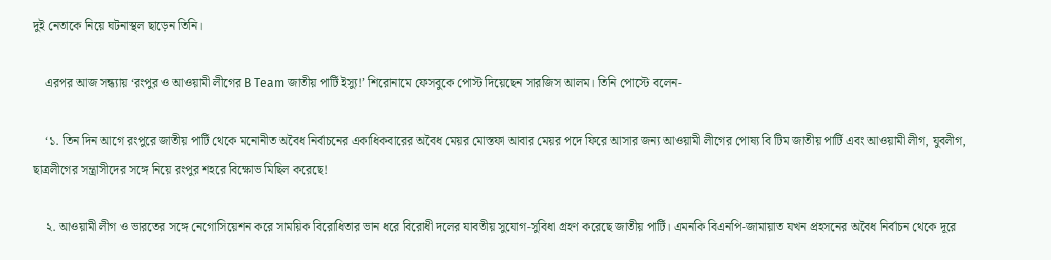দুই নেতাকে নিয়ে ঘটনাস্থল ছাড়েন তিনি।

    এরপর আজ সন্ধ্যায় ‘রংপুর ও আওয়ামী লীগের B Team জাতীয় পার্টি ইস্যু!’ শিরোনামে ফেসবুকে পোস্ট দিয়েছেন সারজিস আলম। তিনি পোস্টে বলেন-

    ‘১. তিন দিন আগে রংপুরে জাতীয় পার্টি থেকে মনোনীত অবৈধ নির্বাচনের একাধিকবারের অবৈধ মেয়র মোস্তফা আবার মেয়র পদে ফিরে আসার জন্য আওয়ামী লীগের পোষ্য বি টিম জাতীয় পার্টি এবং আওয়ামী লীগ, যুবলীগ, ছাত্রলীগের সন্ত্রাসীদের সঙ্গে নিয়ে রংপুর শহরে বিক্ষোভ মিছিল করেছে!

    ২. আওয়ামী লীগ ও ভারতের সঙ্গে নেগোসিয়েশন করে সাময়িক বিরোধিতার ভান ধরে বিরোধী দলের যাবতীয় সুযোগ-সুবিধা গ্রহণ করেছে জাতীয় পার্টি। এমনকি বিএনপি-জামায়াত যখন প্রহসনের অবৈধ নির্বাচন থেকে দূরে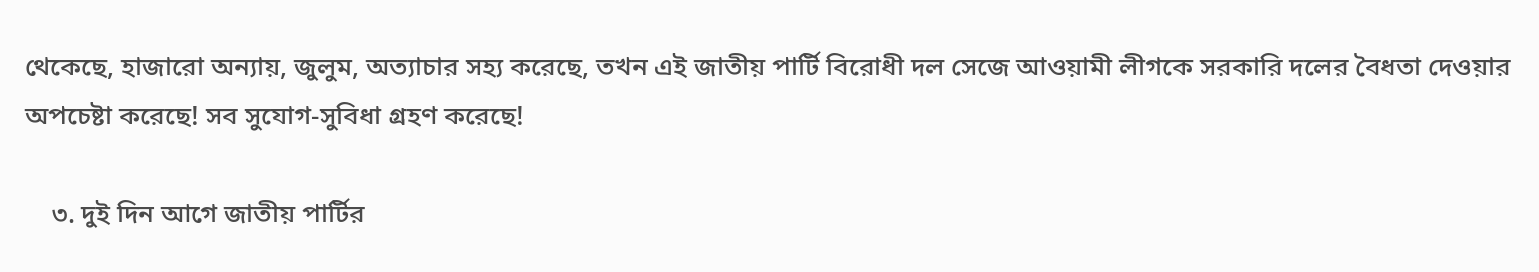থেকেছে, হাজারো অন্যায়, জুলুম, অত্যাচার সহ্য করেছে, তখন এই জাতীয় পার্টি বিরোধী দল সেজে আওয়ামী লীগকে সরকারি দলের বৈধতা দেওয়ার অপচেষ্টা করেছে! সব সুযোগ-সুবিধা গ্রহণ করেছে!

    ৩. দুই দিন আগে জাতীয় পার্টির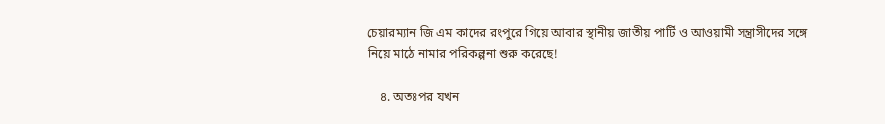চেয়ারম্যান জি এম কাদের রংপুরে গিয়ে আবার স্থানীয় জাতীয় পার্টি ও আওয়ামী সন্ত্রাসীদের সঙ্গে নিয়ে মাঠে নামার পরিকল্পনা শুরু করেছে!

    ৪. অতঃপর যখন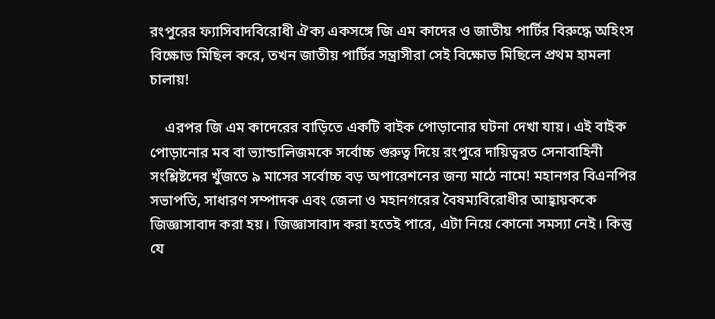রংপুরের ফ্যাসিবাদবিরোধী ঐক্য একসঙ্গে জি এম কাদের ও জাতীয় পার্টির বিরুদ্ধে অহিংস বিক্ষোভ মিছিল করে, তখন জাতীয় পার্টির সন্ত্রাসীরা সেই বিক্ষোভ মিছিলে প্রথম হামলা চালায়!

    এরপর জি এম কাদেরের বাড়িতে একটি বাইক পোড়ানোর ঘটনা দেখা যায়। এই বাইক পোড়ানোর মব বা ভ্যান্ডালিজমকে সর্বোচ্চ গুরুত্ব দিয়ে রংপুরে দায়িত্বরত সেনাবাহিনী সংশ্লিষ্টদের খুঁজতে ৯ মাসের সর্বোচ্চ বড় অপারেশনের জন্য মাঠে নামে! মহানগর বিএনপির সভাপতি, সাধারণ সম্পাদক এবং জেলা ও মহানগরের বৈষম্যবিরোধীর আহ্বায়ককে জিজ্ঞাসাবাদ করা হয়। জিজ্ঞাসাবাদ করা হতেই পারে, এটা নিয়ে কোনো সমস্যা নেই। কিন্তু যে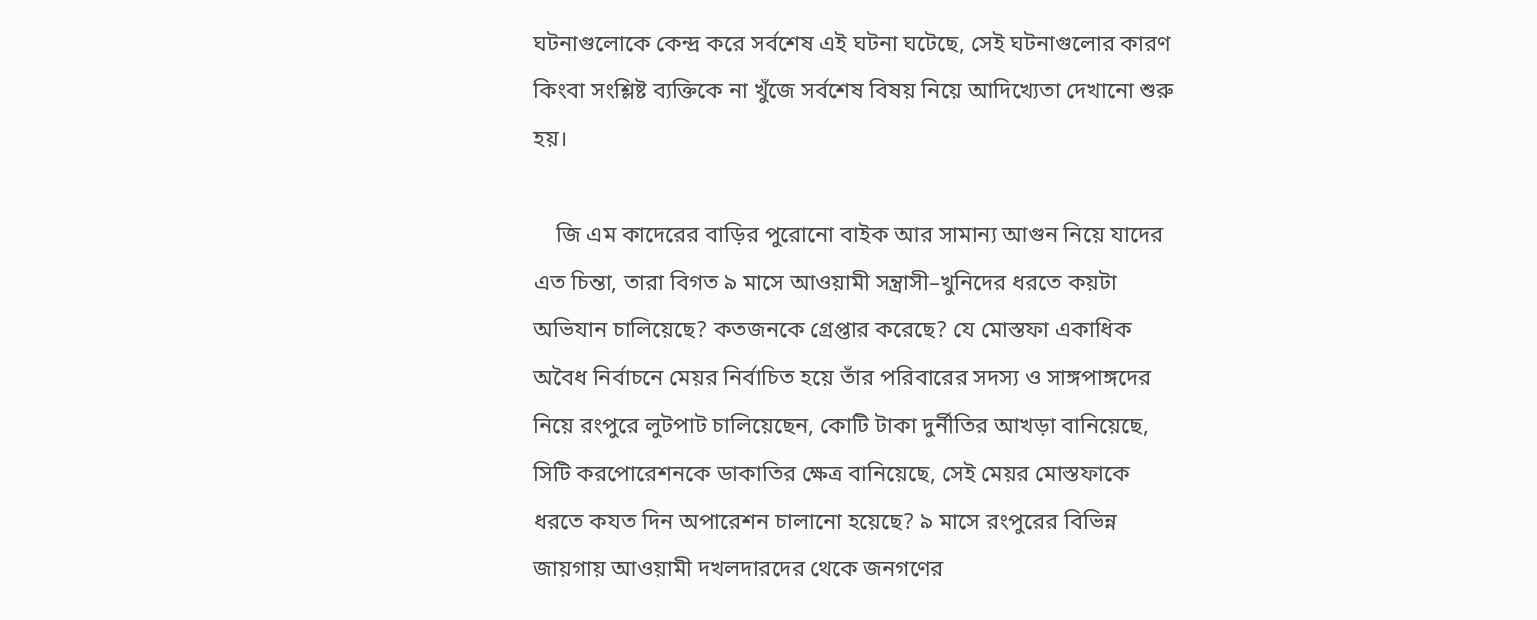ঘটনাগুলোকে কেন্দ্র করে সর্বশেষ এই ঘটনা ঘটেছে, সেই ঘটনাগুলোর কারণ কিংবা সংশ্লিষ্ট ব্যক্তিকে না খুঁজে সর্বশেষ বিষয় নিয়ে আদিখ্যেতা দেখানো শুরু হয়।

    জি এম কাদেরের বাড়ির পুরোনো বাইক আর সামান্য আগুন নিয়ে যাদের এত চিন্তা, তারা বিগত ৯ মাসে আওয়ামী সন্ত্রাসী–খুনিদের ধরতে কয়টা অভিযান চালিয়েছে? কতজনকে গ্রেপ্তার করেছে? যে মোস্তফা একাধিক অবৈধ নির্বাচনে মেয়র নির্বাচিত হয়ে তাঁর পরিবারের সদস্য ও সাঙ্গপাঙ্গদের নিয়ে রংপুরে লুটপাট চালিয়েছেন, কোটি টাকা দুর্নীতির আখড়া বানিয়েছে, সিটি করপোরেশনকে ডাকাতির ক্ষেত্র বানিয়েছে, সেই মেয়র মোস্তফাকে ধরতে কযত দিন অপারেশন চালানো হয়েছে? ৯ মাসে রংপুরের বিভিন্ন জায়গায় আওয়ামী দখলদারদের থেকে জনগণের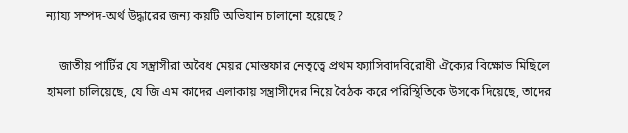ন্যায্য সম্পদ-অর্থ উদ্ধারের জন্য কয়টি অভিযান চালানো হয়েছে?

    জাতীয় পার্টির যে সন্ত্রাসীরা অবৈধ মেয়র মোস্তফার নেতৃত্বে প্রথম ফ্যাসিবাদবিরোধী ঐক্যের বিক্ষোভ মিছিলে হামলা চালিয়েছে, যে জি এম কাদের এলাকায় সন্ত্রাসীদের নিয়ে বৈঠক করে পরিস্থিতিকে উসকে দিয়েছে, তাদের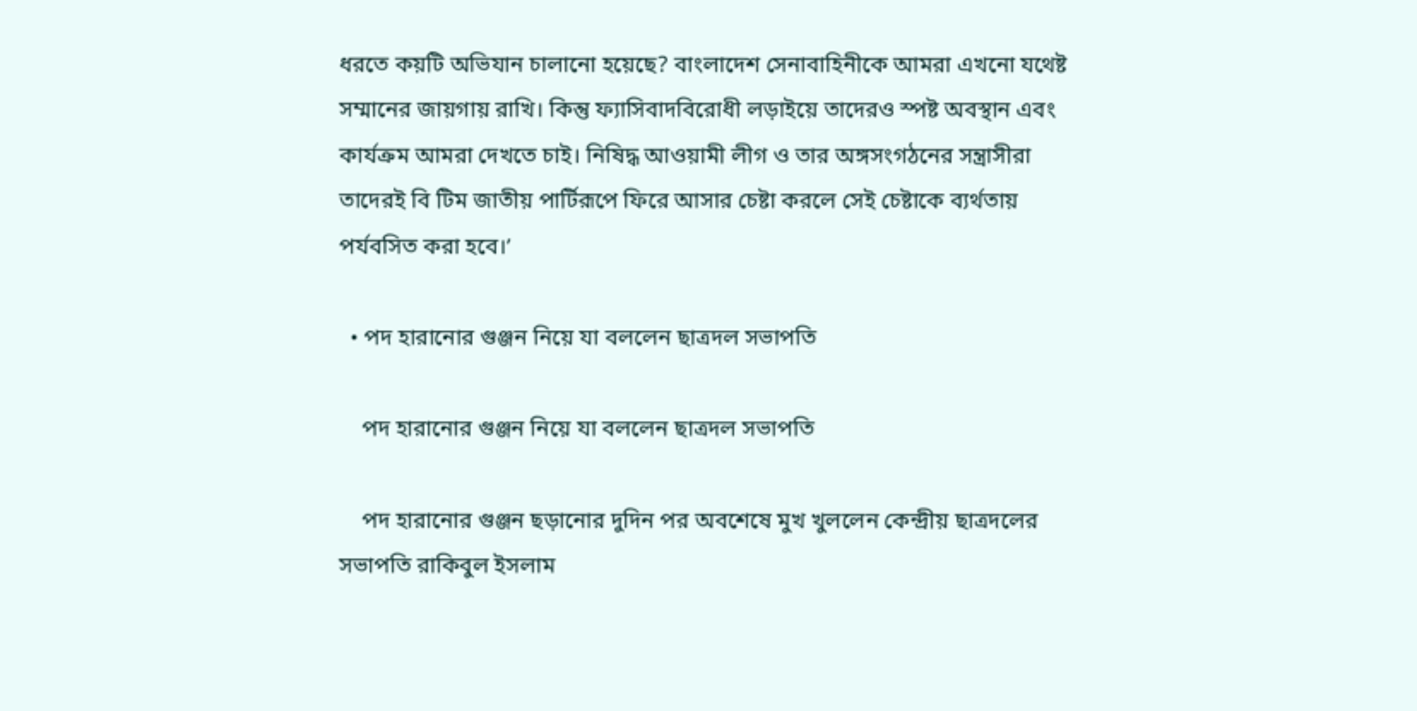ধরতে কয়টি অভিযান চালানো হয়েছে? বাংলাদেশ সেনাবাহিনীকে আমরা এখনো যথেষ্ট সম্মানের জায়গায় রাখি। কিন্তু ফ্যাসিবাদবিরোধী লড়াইয়ে তাদেরও স্পষ্ট অবস্থান এবং কার্যক্রম আমরা দেখতে চাই। নিষিদ্ধ আওয়ামী লীগ ও তার অঙ্গসংগঠনের সন্ত্রাসীরা তাদেরই বি টিম জাতীয় পার্টিরূপে ফিরে আসার চেষ্টা করলে সেই চেষ্টাকে ব্যর্থতায় পর্যবসিত করা হবে।’

  • পদ হারানোর গুঞ্জন নিয়ে যা বললেন ছাত্রদল সভাপতি

    পদ হারানোর গুঞ্জন নিয়ে যা বললেন ছাত্রদল সভাপতি

    পদ হারানোর গুঞ্জন ছড়ানোর দুদিন পর অবশেষে মুখ খুললেন কেন্দ্রীয় ছাত্রদলের সভাপতি রাকিবুল ইসলাম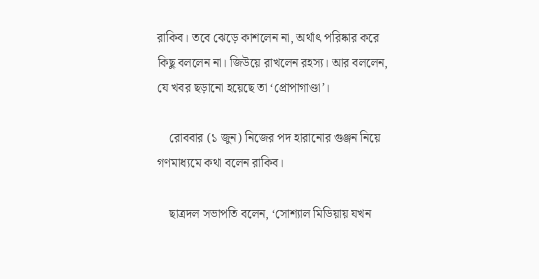রাকিব। তবে ঝেড়ে কাশলেন না, অর্থাৎ পরিষ্কার করে কিছু বললেন না। জিউয়ে রাখলেন রহস্য। আর বললেন, যে খবর ছড়ানো হয়েছে তা ‘প্রোপাগাণ্ডা’।

    রোববার (১ জুন) নিজের পদ হারানোর গুঞ্জন নিয়ে গণমাধ্যমে কথা বলেন রাকিব।

    ছাত্রদল সভাপতি বলেন, ‘সোশ্যাল মিডিয়ায় যখন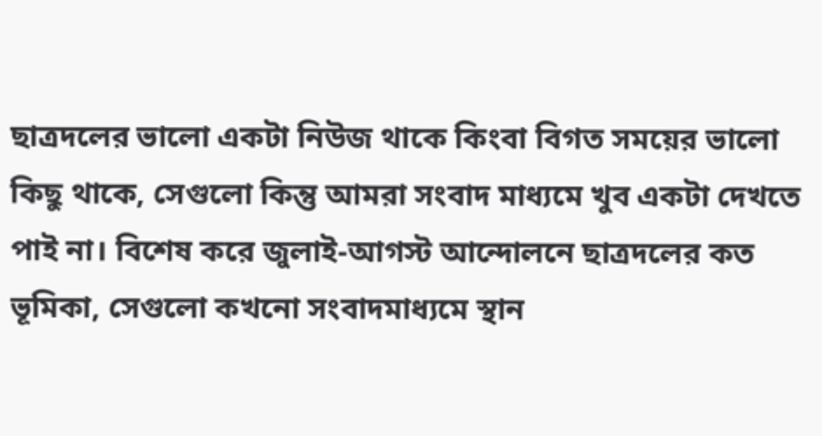ছাত্রদলের ভালো একটা নিউজ থাকে কিংবা বিগত সময়ের ভালো কিছু থাকে, সেগুলো কিন্তু আমরা সংবাদ মাধ্যমে খুব একটা দেখতে পাই না। বিশেষ করে জুলাই-আগস্ট আন্দোলনে ছাত্রদলের কত ভূমিকা, সেগুলো কখনো সংবাদমাধ্যমে স্থান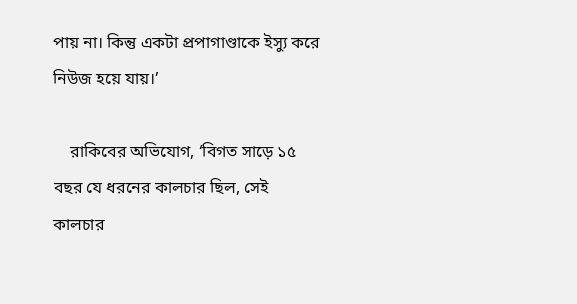পায় না। কিন্তু একটা প্রপাগাণ্ডাকে ইস্যু করে নিউজ হয়ে যায়।’

    রাকিবের অভিযোগ, ‘বিগত সাড়ে ১৫ বছর যে ধরনের কালচার ছিল, সেই কালচার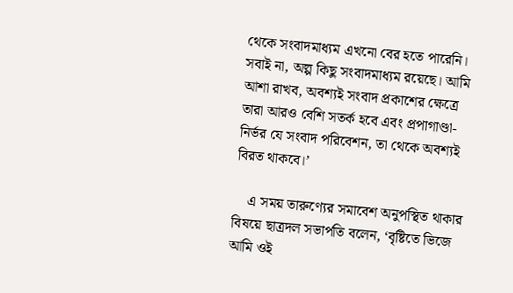থেকে সংবাদমাধ্যম এখনো বের হতে পারেনি। সবাই না, অল্প কিছু সংবাদমাধ্যম রয়েছে। আমি আশা রাখব, অবশ্যই সংবাদ প্রকাশের ক্ষেত্রে তারা আরও বেশি সতর্ক হবে এবং প্রপাগাণ্ডা-নির্ভর যে সংবাদ পরিবেশন, তা থেকে অবশ্যই বিরত থাকবে।’

    এ সময় তারুণ্যের সমাবেশ অনুপস্থিত থাকার বিষয়ে ছাত্রদল সভাপতি বলেন, ‘বৃষ্টিতে ভিজে আমি ওই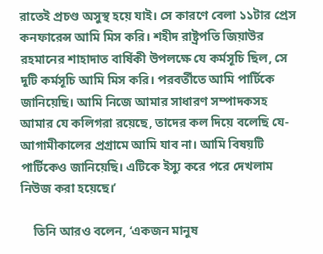রাতেই প্রচণ্ড অসুস্থ হয়ে যাই। সে কারণে বেলা ১১টার প্রেস কনফারেন্স আমি মিস করি। শহীদ রাষ্ট্রপতি জিয়াউর রহমানের শাহাদাত বার্ষিকী উপলক্ষে যে কর্মসূচি ছিল, সে দুটি কর্মসূচি আমি মিস করি। পরবর্তীতে আমি পার্টিকে জানিয়েছি। আমি নিজে আমার সাধারণ সম্পাদকসহ আমার যে কলিগরা রয়েছে, তাদের কল দিয়ে বলেছি যে- আগামীকালের প্রগ্রামে আমি যাব না। আমি বিষয়টি পার্টিকেও জানিয়েছি। এটিকে ইস্যু করে পরে দেখলাম নিউজ করা হয়েছে।’

    তিনি আরও বলেন, ‘একজন মানুষ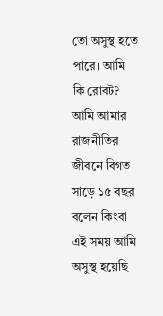তো অসুস্থ হতে পারে। আমি কি রোবট? আমি আমার রাজনীতির জীবনে বিগত সাড়ে ১৫ বছর বলেন কিংবা এই সময় আমি অসুস্থ হয়েছি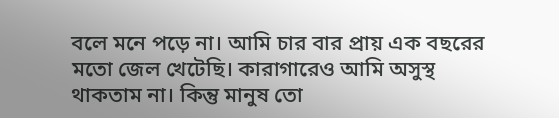বলে মনে পড়ে না। আমি চার বার প্রায় এক বছরের মতো জেল খেটেছি। কারাগারেও আমি অসুস্থ থাকতাম না। কিন্তু মানুষ তো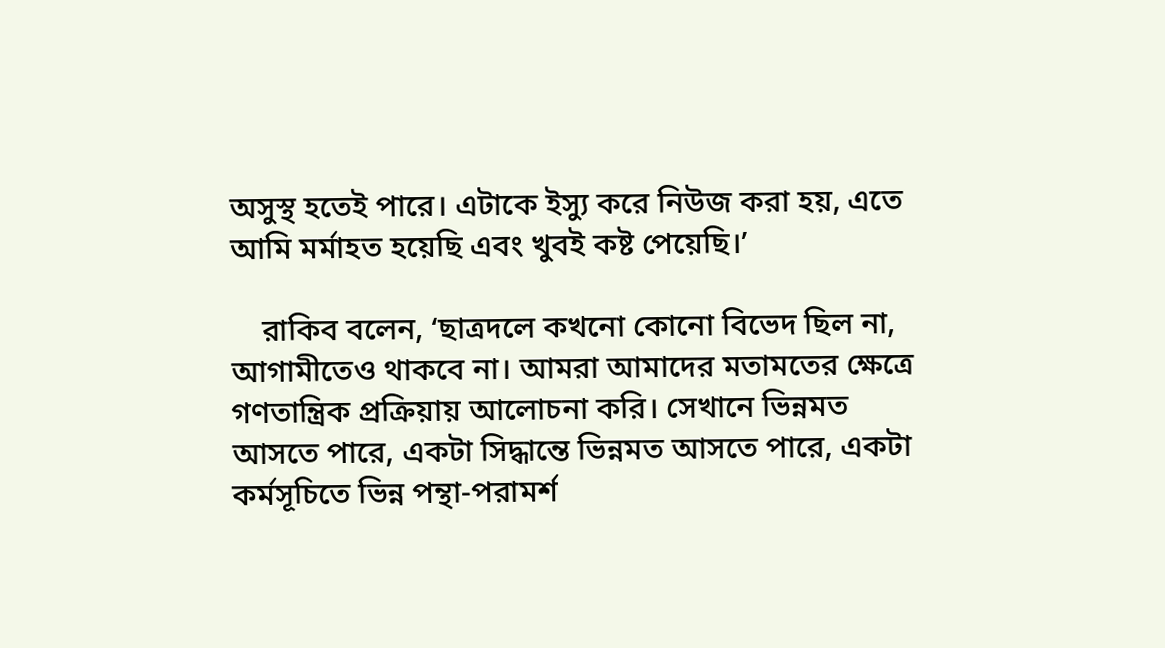অসুস্থ হতেই পারে। এটাকে ইস্যু করে নিউজ করা হয়, এতে আমি মর্মাহত হয়েছি এবং খুবই কষ্ট পেয়েছি।’

    রাকিব বলেন, ‘ছাত্রদলে কখনো কোনো বিভেদ ছিল না, আগামীতেও থাকবে না। আমরা আমাদের মতামতের ক্ষেত্রে গণতান্ত্রিক প্রক্রিয়ায় আলোচনা করি। সেখানে ভিন্নমত আসতে পারে, একটা সিদ্ধান্তে ভিন্নমত আসতে পারে, একটা কর্মসূচিতে ভিন্ন পন্থা-পরামর্শ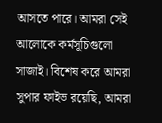আসতে পারে। আমরা সেই আলোকে কর্মসূচিগুলো সাজাই। বিশেষ করে আমরা সুপার ফাইভ রয়েছি, আমরা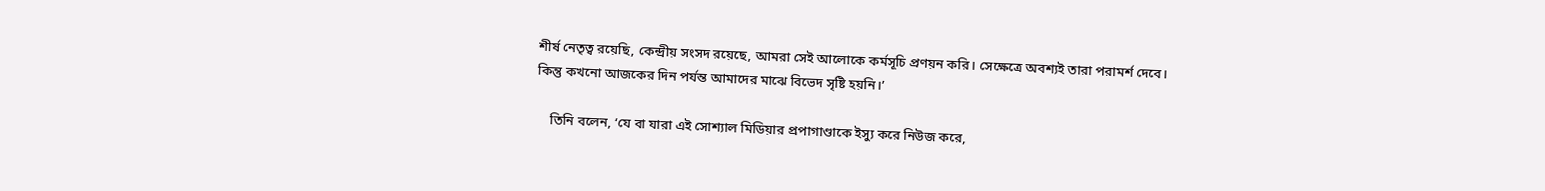শীর্ষ নেতৃত্ব রয়েছি, কেন্দ্রীয় সংসদ রয়েছে, আমরা সেই আলোকে কর্মসূচি প্রণয়ন করি। সেক্ষেত্রে অবশ্যই তারা পরামর্শ দেবে। কিন্তু কখনো আজকের দিন পর্যন্ত আমাদের মাঝে বিভেদ সৃষ্টি হয়নি।’

    তিনি বলেন, ‘যে বা যারা এই সোশ্যাল মিডিয়ার প্রপাগাণ্ডাকে ইস্যু করে নিউজ করে,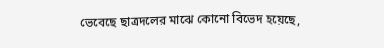ভেবেছে ছাত্রদলের মাঝে কোনো বিভেদ হয়েছে,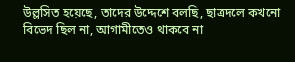উল্লসিত হয়েছে, তাদের উদ্দেশে বলছি, ছাত্রদলে কখনো বিভেদ ছিল না, আগামীতেও থাকবে না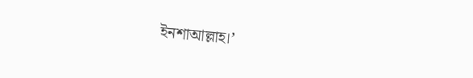ইনশাআল্লাহ।’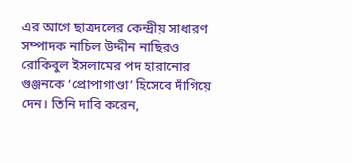এর আগে ছাত্রদলের কেন্দ্রীয় সাধারণ সম্পাদক নাচিল উদ্দীন নাছিরও রোকিবুল ইসলামের পদ হারানোর গুঞ্জনকে ‘প্রোপাগাণ্ডা’ হিসেবে দাঁগিয়ে দেন। তিনি দাবি করেন,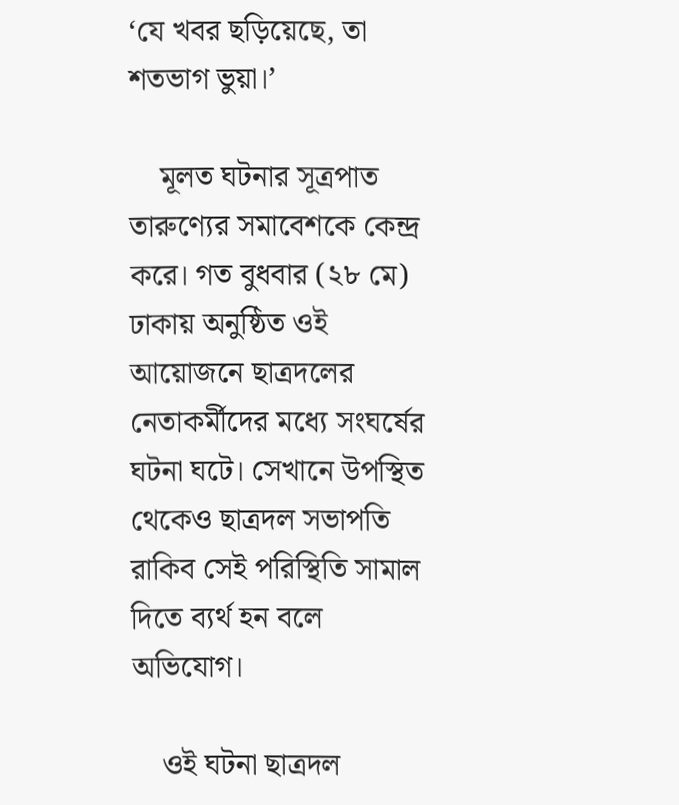‘যে খবর ছড়িয়েছে, তা শতভাগ ভুয়া।’

    মূলত ঘটনার সূত্রপাত তারুণ্যের সমাবেশকে কেন্দ্র করে। গত বুধবার (২৮ মে) ঢাকায় অনুষ্ঠিত ওই আয়োজনে ছাত্রদলের নেতাকর্মীদের মধ্যে সংঘর্ষের ঘটনা ঘটে। সেখানে উপস্থিত থেকেও ছাত্রদল সভাপতি রাকিব সেই পরিস্থিতি সামাল দিতে ব্যর্থ হন বলে অভিযোগ।

    ওই ঘটনা ছাত্রদল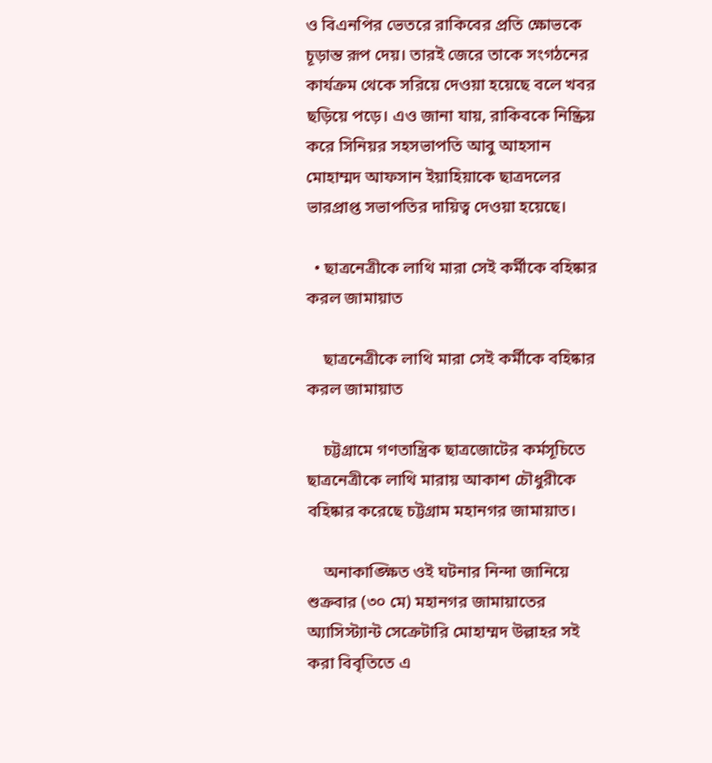ও বিএনপির ভেতরে রাকিবের প্রতি ক্ষোভকে চূড়ান্ত রূপ দেয়। তারই জেরে তাকে সংগঠনের কার্যক্রম থেকে সরিয়ে দেওয়া হয়েছে বলে খবর ছড়িয়ে পড়ে। এও জানা যায়, রাকিবকে নিষ্ক্রিয় করে সিনিয়র সহসভাপতি আবু আহসান মোহাম্মদ আফসান ইয়াহিয়াকে ছাত্রদলের ভারপ্রাপ্ত সভাপতির দায়িত্ব দেওয়া হয়েছে।

  • ছাত্রনেত্রীকে লাথি মারা সেই কর্মীকে বহিষ্কার করল জামায়াত

    ছাত্রনেত্রীকে লাথি মারা সেই কর্মীকে বহিষ্কার করল জামায়াত

    চট্টগ্রামে গণতান্ত্রিক ছাত্রজোটের কর্মসূচিতে ছাত্রনেত্রীকে লাথি মারায় আকাশ চৌধুরীকে বহিষ্কার করেছে চট্টগ্রাম মহানগর জামায়াত।

    অনাকাঙ্ক্ষিত ওই ঘটনার নিন্দা জানিয়ে শুক্রবার (৩০ মে) মহানগর জামায়াতের অ্যাসিস্ট্যান্ট সেক্রেটারি মোহাম্মদ উল্লাহর সই করা বিবৃতিতে এ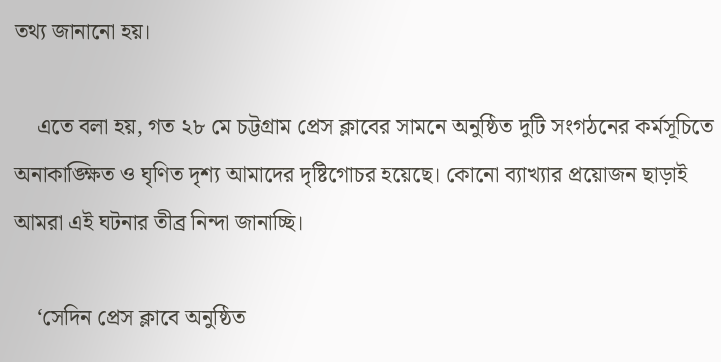তথ্য জানানো হয়।

    এতে বলা হয়, গত ২৮ মে চট্টগ্রাম প্রেস ক্লাবের সামনে অনুষ্ঠিত দুটি সংগঠনের কর্মসূচিতে অনাকাঙ্ক্ষিত ও ঘৃণিত দৃশ্য আমাদের দৃষ্টিগোচর হয়েছে। কোনো ব্যাখ্যার প্রয়োজন ছাড়াই আমরা এই ঘটনার তীব্র নিন্দা জানাচ্ছি।

    ‘সেদিন প্রেস ক্লাবে অনুষ্ঠিত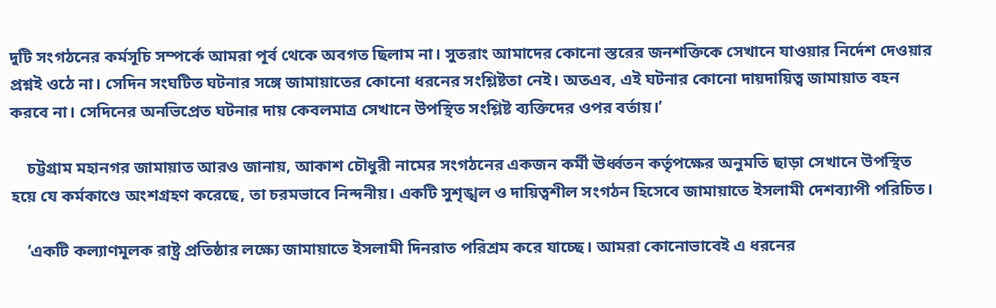দুটি সংগঠনের কর্মসূচি সম্পর্কে আমরা পূর্ব থেকে অবগত ছিলাম না। সুতরাং আমাদের কোনো স্তরের জনশক্তিকে সেখানে যাওয়ার নির্দেশ দেওয়ার প্রশ্নই ওঠে না। সেদিন সংঘটিত ঘটনার সঙ্গে জামায়াতের কোনো ধরনের সংশ্লিষ্টতা নেই। অতএব, এই ঘটনার কোনো দায়দায়িত্ব জামায়াত বহন করবে না। সেদিনের অনভিপ্রেত ঘটনার দায় কেবলমাত্র সেখানে উপস্থিত সংশ্লিষ্ট ব্যক্তিদের ওপর বর্তায়।’

    চট্টগ্রাম মহানগর জামায়াত আরও জানায়, আকাশ চৌধুরী নামের সংগঠনের একজন কর্মী ঊর্ধ্বতন কর্তৃপক্ষের অনুমতি ছাড়া সেখানে উপস্থিত হয়ে যে কর্মকাণ্ডে অংশগ্রহণ করেছে, তা চরমভাবে নিন্দনীয়। একটি সুশৃঙ্খল ও দায়িত্বশীল সংগঠন হিসেবে জামায়াতে ইসলামী দেশব্যাপী পরিচিত।

    ‘একটি কল্যাণমূলক রাষ্ট্র প্রতিষ্ঠার লক্ষ্যে জামায়াতে ইসলামী দিনরাত পরিশ্রম করে যাচ্ছে। আমরা কোনোভাবেই এ ধরনের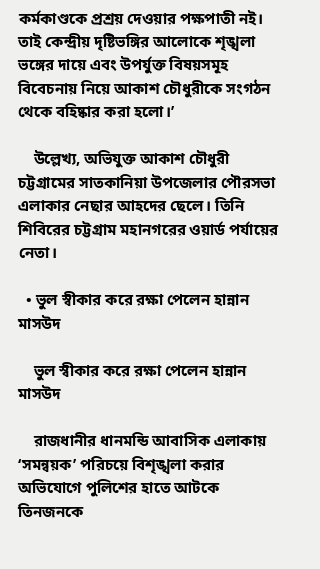কর্মকাণ্ডকে প্রশ্রয় দেওয়ার পক্ষপাতী নই। তাই কেন্দ্রীয় দৃষ্টিভঙ্গির আলোকে শৃঙ্খলা ভঙ্গের দায়ে এবং উপর্যুক্ত বিষয়সমূহ বিবেচনায় নিয়ে আকাশ চৌধুরীকে সংগঠন থেকে বহিষ্কার করা হলো।’

    উল্লেখ্য, অভিযুক্ত আকাশ চৌধুরী চট্টগ্রামের সাতকানিয়া উপজেলার পৌরসভা এলাকার নেছার আহদের ছেলে। তিনি শিবিরের চট্টগ্রাম মহানগরের ওয়ার্ড পর্যায়ের নেতা।

  • ভুল স্বীকার করে রক্ষা পেলেন হান্নান মাসউদ

    ভুল স্বীকার করে রক্ষা পেলেন হান্নান মাসউদ

    রাজধানীর ধানমন্ডি আবাসিক এলাকায় ‘সমন্বয়ক’ পরিচয়ে বিশৃঙ্খলা করার অভিযোগে পুলিশের হাতে আটকে তিনজনকে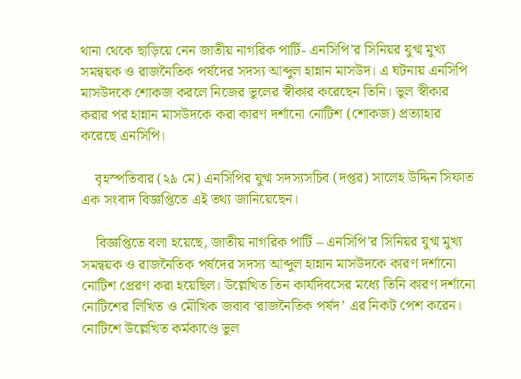থানা থেকে ছাড়িয়ে নেন জাতীয় নাগরিক পার্টি- এনসিপি’র সিনিয়র যুগ্ম মুখ্য সমন্বয়ক ও রাজনৈতিক পর্ষদের সদস্য আব্দুল হান্নান মাসউদ। এ ঘটনায় এনসিপি মাসউদকে শোকজ করলে নিজের ভুলের স্বীকার করেছেন তিনি। ভুল স্বীকার করার পর হান্নান মাসউদকে করা কারণ দর্শানো নোটিশ (শোকজ) প্রত্যাহার করেছে এনসিপি।

    বৃহস্পতিবার (২৯ মে) এনসিপির যুগ্ম সদস্যসচিব (দপ্তর) সালেহ উদ্দিন সিফাত এক সংবাদ বিজ্ঞপ্তিতে এই তথ্য জানিয়েছেন।

    বিজ্ঞপ্তিতে বলা হয়েছে, জাতীয় নাগরিক পার্টি – এনসিপি’র সিনিয়র যুগ্ম মুখ্য সমন্বয়ক ও রাজনৈতিক পর্ষদের সদস্য আব্দুল হান্নান মাসউদকে কারণ দর্শানো নোটিশ প্রেরণ করা হয়েছিল। উল্লেখিত তিন কার্যদিবসের মধ্যে তিনি কারণ দর্শানো নোটিশের লিখিত ও মৌখিক জবাব ‘রাজনৈতিক পর্ষদ’ এর নিকট পেশ করেন। নোটিশে উল্লেখিত কর্মকাণ্ডে ভুল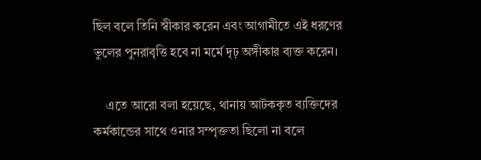ছিল বলে তিনি স্বীকার করেন এবং আগামীতে এই ধরণের ভুলের পুনরাবৃত্তি হবে না মর্মে দৃঢ় অঙ্গীকার ব্যক্ত করেন।

    এতে আরো বলা হয়েছে, থানায় আটককৃত ব্যক্তিদের কর্মকান্ডের সাথে ওনার সম্পৃক্ততা ছিলো না বলে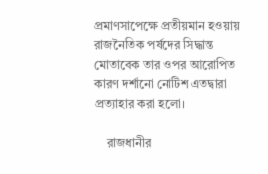প্রমাণসাপেক্ষে প্রতীয়মান হওয়ায় রাজনৈতিক পর্ষদের সিদ্ধান্ত মোতাবেক তার ওপর আরোপিত কারণ দর্শানো নোটিশ এতদ্বারা প্রত্যাহার করা হলো।

    রাজধানীর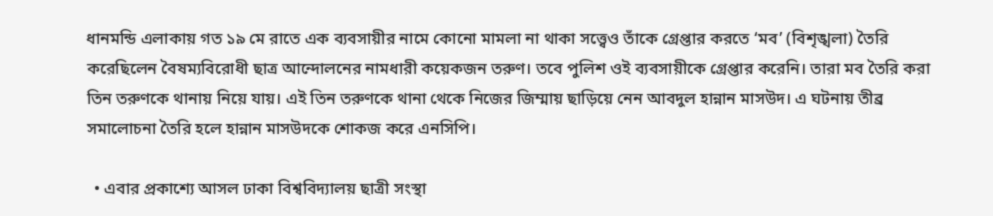ধানমন্ডি এলাকায় গত ১৯ মে রাতে এক ব্যবসায়ীর নামে কোনো মামলা না থাকা সত্ত্বেও তাঁকে গ্রেপ্তার করতে ‘মব’ (বিশৃঙ্খলা) তৈরি করেছিলেন বৈষম্যবিরোধী ছাত্র আন্দোলনের নামধারী কয়েকজন তরুণ। তবে পুলিশ ওই ব্যবসায়ীকে গ্রেপ্তার করেনি। তারা মব তৈরি করা তিন তরুণকে থানায় নিয়ে যায়। এই তিন তরুণকে থানা থেকে নিজের জিম্মায় ছাড়িয়ে নেন আবদুল হান্নান মাসউদ। এ ঘটনায় তীব্র সমালোচনা তৈরি হলে হান্নান মাসউদকে শোকজ করে এনসিপি।

  • এবার প্রকাশ্যে আসল ঢাকা বিশ্ববিদ্যালয় ছাত্রী সংস্থা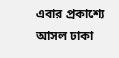এবার প্রকাশ্যে আসল ঢাকা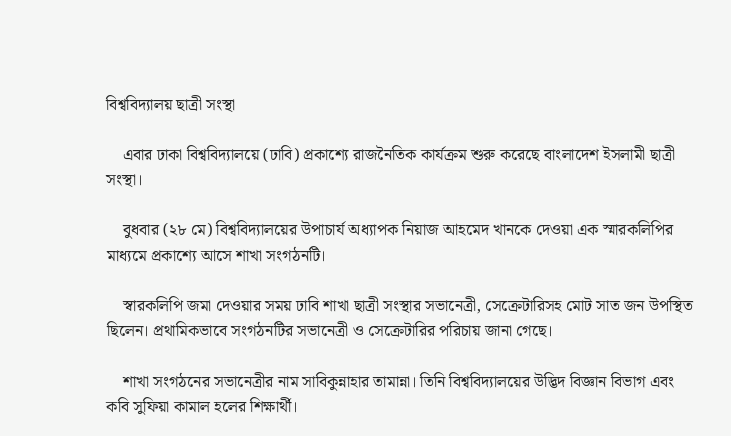বিশ্ববিদ্যালয় ছাত্রী সংস্থা

    এবার ঢাকা বিশ্ববিদ্যালয়ে (ঢাবি) প্রকাশ্যে রাজনৈতিক কার্যক্রম শুরু করেছে বাংলাদেশ ইসলামী ছাত্রী সংস্থা।

    বুধবার (২৮ মে) বিশ্ববিদ্যালয়ের উপাচার্য অধ্যাপক নিয়াজ আহমেদ খানকে দেওয়া এক স্মারকলিপির মাধ্যমে প্রকাশ্যে আসে শাখা সংগঠনটি।

    স্বারকলিপি জমা দেওয়ার সময় ঢাবি শাখা ছাত্রী সংস্থার সভানেত্রী, সেক্রেটারিসহ মোট সাত জন উপস্থিত ছিলেন। প্রথামিকভাবে সংগঠনটির সভানেত্রী ও সেক্রেটারির পরিচায় জানা গেছে।

    শাখা সংগঠনের সভানেত্রীর নাম সাবিকুন্নাহার তামান্না। তিনি বিশ্ববিদ্যালয়ের উদ্ভিদ বিজ্ঞান বিভাগ এবং কবি সুফিয়া কামাল হলের শিক্ষার্থী।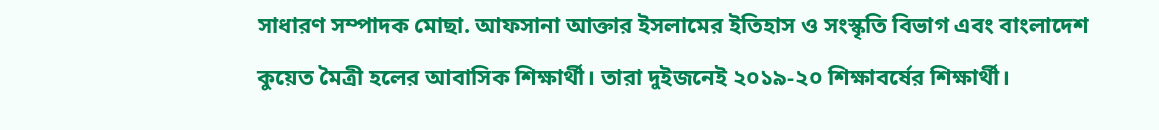সাধারণ সম্পাদক মোছা. আফসানা আক্তার ইসলামের ইতিহাস ও সংস্কৃতি বিভাগ এবং বাংলাদেশ কুয়েত মৈত্রী হলের আবাসিক শিক্ষার্থী। তারা দুইজনেই ২০১৯-২০ শিক্ষাবর্ষের শিক্ষার্থী।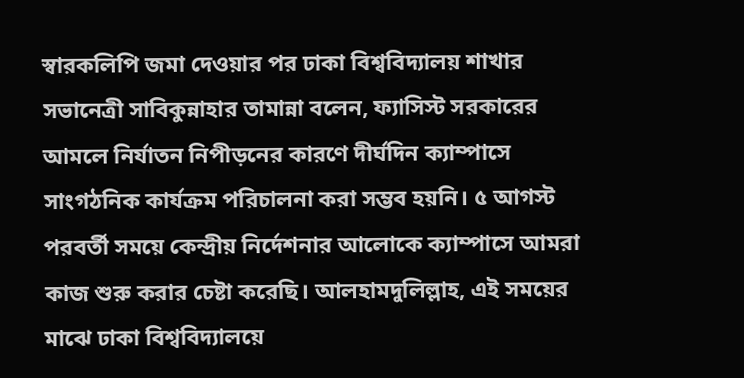স্বারকলিপি জমা দেওয়ার পর ঢাকা বিশ্ববিদ্যালয় শাখার সভানেত্রী সাবিকুন্নাহার তামান্না বলেন, ফ্যাসিস্ট সরকারের আমলে নির্যাতন নি‌পীড়‌নের কার‌ণে দীর্ঘ‌দিন ক্যাম্পাসে সাংগঠনিক কার্যক্রম পরিচালনা করা সম্ভব হয়নি। ৫ আগস্ট পরবর্তী সময়ে কেন্দ্রীয় নি‌র্দেশনার আ‌লো‌কে ক‌্যাম্পা‌সে আমরা কাজ শুরু করার চেষ্টা করেছি। আলহামদুলিল্লাহ, এই সময়ের মা‌ঝে ঢাকা বিশ্ববিদ্যালয়ে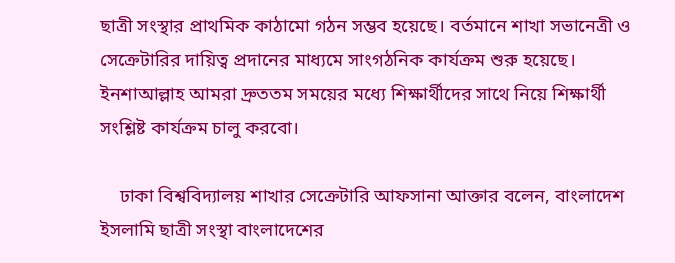ছাত্রী সংস্থার প্রাথমিক কাঠামো গঠন সম্ভব হয়েছে। বর্তমানে শাখা সভানেত্রী ও সেক্রেটারির দায়িত্ব প্রদানের মাধ্যমে সাংগঠনিক কার্যক্রম শুরু হয়েছে। ইনশাআল্লাহ আমরা দ্রুততম সময়ের মধ্যে শিক্ষার্থীদের সাথে নিয়ে শিক্ষার্থী সংশ্লিষ্ট কার্যক্রম চালু করবো।

    ঢাকা বিশ্ববিদ্যালয় শাখার সেক্রেটারি আফসানা আক্তার বলেন, বাংলাদেশ ইসলামি ছাত্রী সংস্থা বাংলাদেশের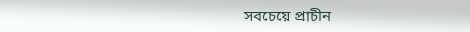সবচেয়ে প্রাচীন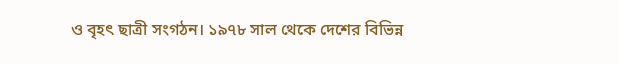ও বৃহৎ ছাত্রী সংগঠন। ১৯৭৮ সাল থেকে দেশের বিভিন্ন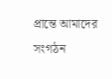প্রান্তে আমাদের সংগঠন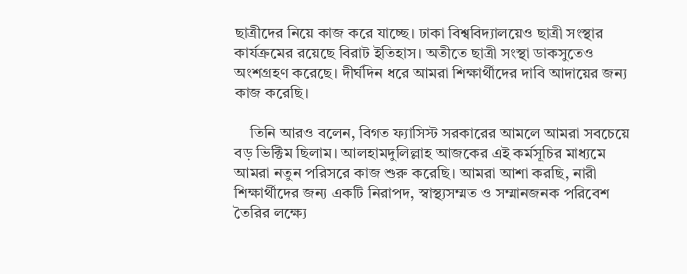ছাত্রীদের নিয়ে কাজ করে যাচ্ছে। ঢাকা বিশ্ববিদ্যালয়েও ছাত্রী সংস্থার কার্যক্রমের রয়েছে বিরাট ইতিহাস। অতী‌তে ছাত্রী সংস্থা ডাকসুতেও অংশগ্রহণ করে‌ছে। দীর্ঘদিন ধরে আমরা শিক্ষার্থীদের দাবি আদায়ের জন্য কাজ করেছি।

    তিনি আরও বলেন, বিগত ফ্যা‌সিস্ট সরকা‌রের আমলে আমরা সবচেয়ে বড় ভিক্টিম ছিলাম। আলহামদুলিল্লাহ আজকের এই কর্মসূচির মাধ্যমে আমরা নতুন পরিসরে কাজ শুরু করেছি। আমরা আশা করছি, নারী শিক্ষার্থীদের জন্য একটি নিরাপদ, স্বাস্থ্যসম্মত ও সম্মানজনক পরিবেশ তৈরির লক্ষ্যে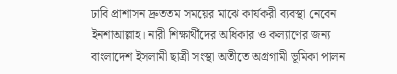ঢাবি প্রাশাসন দ্রুততম সময়ের মা‌ঝে কার্যকরী ব্যবস্থা নেবেন ইনশাআল্লাহ। নারী শিক্ষার্থীদের অধিকার ও কল্যাণের জন্য বাংলাদেশ ইসলামী ছাত্রী সংস্থা অতীতে অগ্রগামী ভূমিকা পালন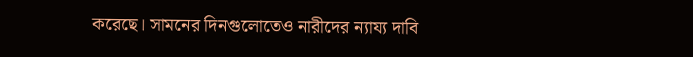করেছে। সামনের দিনগু‌লো‌তেও নারীদের ন্যায্য দাবি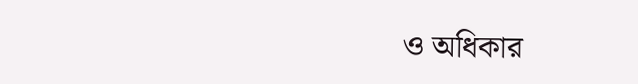ও অধিকার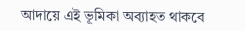আদায়ে এই ভূমিকা অব্যাহত থাকবে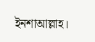ইনশাআল্লাহ।